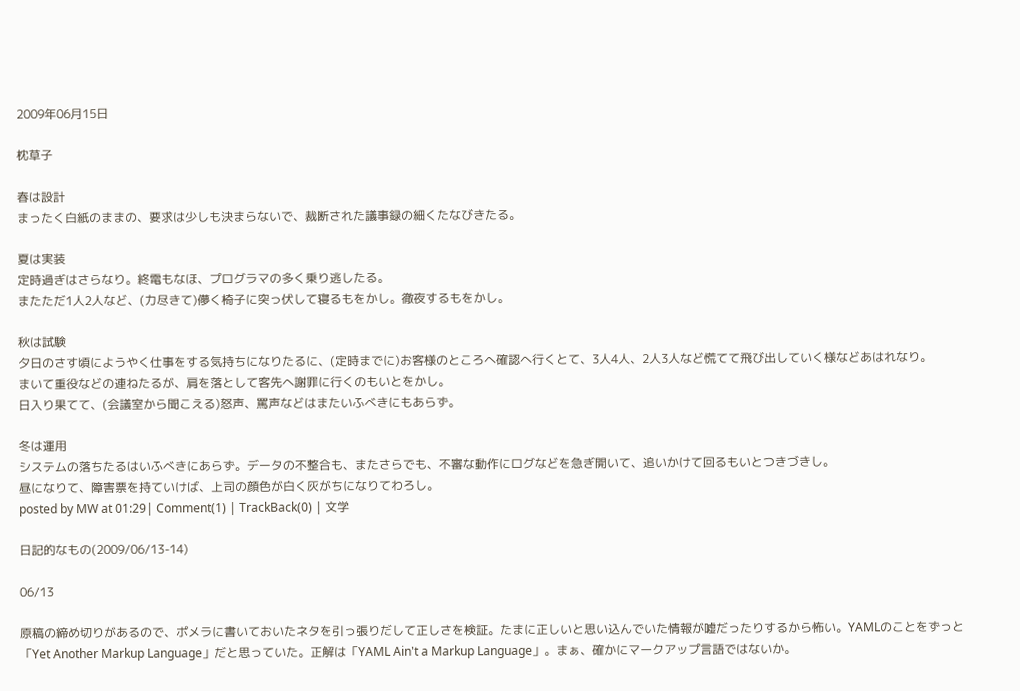2009年06月15日

枕草子

春は設計
まったく白紙のままの、要求は少しも決まらないで、裁断された議事録の細くたなびきたる。

夏は実装
定時過ぎはさらなり。終電もなほ、プログラマの多く乗り逃したる。
またただ1人2人など、(力尽きて)儚く椅子に突っ伏して寝るもをかし。徹夜するもをかし。

秋は試験
夕日のさす頃にようやく仕事をする気持ちになりたるに、(定時までに)お客様のところへ確認へ行くとて、3人4人、2人3人など慌てて飛び出していく様などあはれなり。
まいて重役などの連ねたるが、肩を落として客先へ謝罪に行くのもいとをかし。
日入り果てて、(会議室から聞こえる)怒声、罵声などはまたいふべきにもあらず。

冬は運用
システムの落ちたるはいふべきにあらず。データの不整合も、またさらでも、不審な動作にログなどを急ぎ開いて、追いかけて回るもいとつきづきし。
昼になりて、障害票を持ていけば、上司の顔色が白く灰がちになりてわろし。
posted by MW at 01:29| Comment(1) | TrackBack(0) | 文学

日記的なもの(2009/06/13-14)

06/13

原稿の締め切りがあるので、ポメラに書いておいたネタを引っ張りだして正しさを検証。たまに正しいと思い込んでいた情報が嘘だったりするから怖い。YAMLのことをずっと「Yet Another Markup Language」だと思っていた。正解は「YAML Ain't a Markup Language」。まぁ、確かにマークアップ言語ではないか。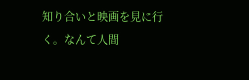知り合いと映画を見に行く。なんて人間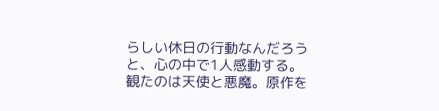らしい休日の行動なんだろうと、心の中で1人感動する。観たのは天使と悪魔。原作を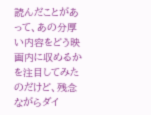読んだことがあって、あの分厚い内容をどう映画内に収めるかを注目してみたのだけど、残念ながらダイ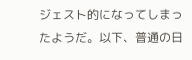ジェスト的になってしまったようだ。以下、普通の日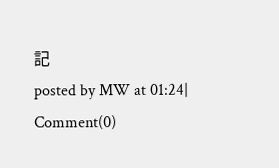記
posted by MW at 01:24| Comment(0)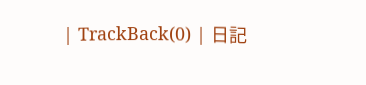| TrackBack(0) | 日記